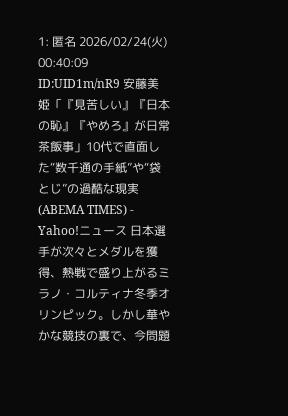1: 匿名 2026/02/24(火) 00:40:09 ID:UID1m/nR9 安藤美姫「『見苦しい』『日本の恥』『やめろ』が日常茶飯事」10代で直面した“数千通の手紙”や“袋とじ”の過酷な現実(ABEMA TIMES) - Yahoo!ニュース 日本選手が次々とメダルを獲得、熱戦で盛り上がるミラノ・コルティナ冬季オリンピック。しかし華やかな競技の裏で、今問題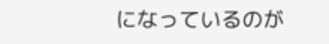になっているのが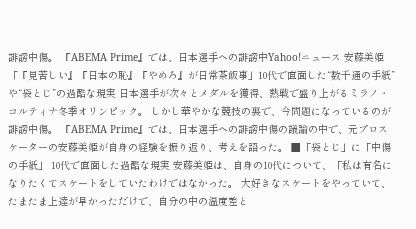誹謗中傷。 『ABEMA Prime』では、日本選手への誹謗中Yahoo!ニュース 安藤美姫「『見苦しい』『日本の恥』『やめろ』が日常茶飯事」10代で直面した“数千通の手紙”や“袋とじ”の過酷な現実 日本選手が次々とメダルを獲得、熱戦で盛り上がるミラノ・コルティナ冬季オリンピック。 しかし華やかな競技の裏で、今問題になっているのが誹謗中傷。 『ABEMA Prime』では、日本選手への誹謗中傷の議論の中で、元プロスケーターの安藤美姫が自身の経験を振り返り、考えを語った。 ■「袋とじ」に「中傷の手紙」 10代で直面した過酷な現実 安藤美姫は、自身の10代について、「私は有名になりたくてスケートをしていたわけではなかった。 大好きなスケートをやっていて、たまたま上達が早かっただけで、自分の中の温度差と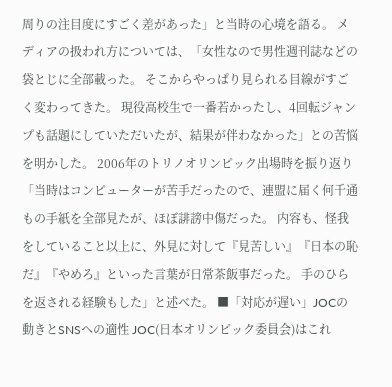周りの注目度にすごく差があった」と当時の心境を語る。 メディアの扱われ方については、「女性なので男性週刊誌などの袋とじに全部載った。 そこからやっぱり見られる目線がすごく変わってきた。 現役高校生で一番若かったし、4回転ジャンプも話題にしていただいたが、結果が伴わなかった」との苦悩を明かした。 2006年のトリノオリンピック出場時を振り返り「当時はコンピューターが苦手だったので、連盟に届く何千通もの手紙を全部見たが、ほぼ誹謗中傷だった。 内容も、怪我をしていること以上に、外見に対して『見苦しい』『日本の恥だ』『やめろ』といった言葉が日常茶飯事だった。 手のひらを返される経験もした」と述べた。 ■「対応が遅い」JOCの動きとSNSへの適性 JOC(日本オリンピック委員会)はこれ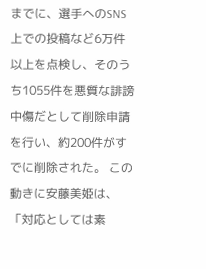までに、選手へのSNS上での投稿など6万件以上を点検し、そのうち1055件を悪質な誹謗中傷だとして削除申請を行い、約200件がすでに削除された。 この動きに安藤美姫は、「対応としては素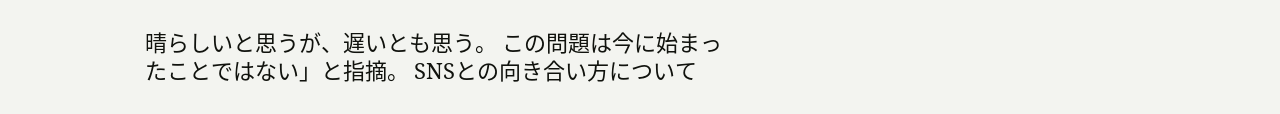晴らしいと思うが、遅いとも思う。 この問題は今に始まったことではない」と指摘。 SNSとの向き合い方について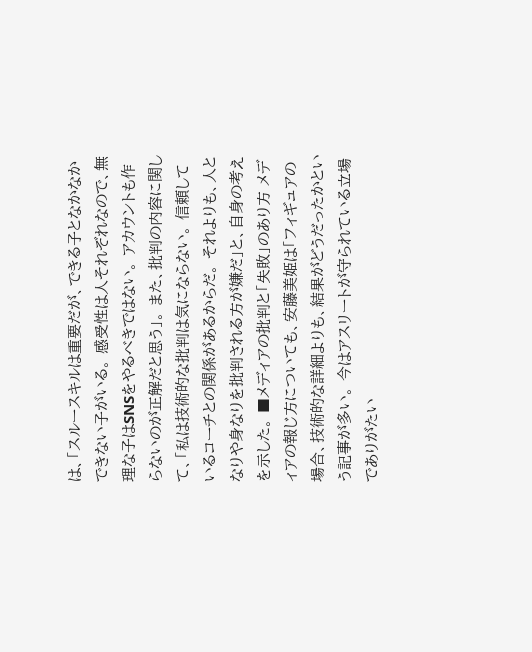は、「スルースキルは重要だが、できる子となかなかできない子がいる。 感受性は人それぞれなので、無理な子はSNSをやるべきではない。 アカウントも作らないのが正解だと思う」。 また、批判の内容に関して、「私は技術的な批判は気にならない。 信頼しているコーチとの関係があるからだ。 それよりも、人となりや身なりを批判される方が嫌だ」と、自身の考えを示した。 ■メディアの批判と「失敗」のあり方 メディアの報じ方についても、安藤美姫は「フィギュアの場合、技術的な詳細よりも、結果がどうだったかという記事が多い。 今はアスリートが守られている立場でありがたい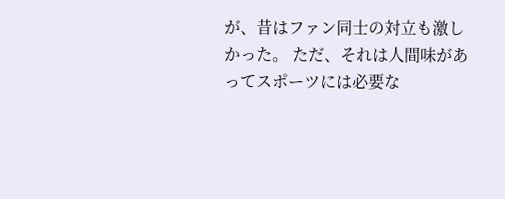が、昔はファン同士の対立も激しかった。 ただ、それは人間味があってスポーツには必要な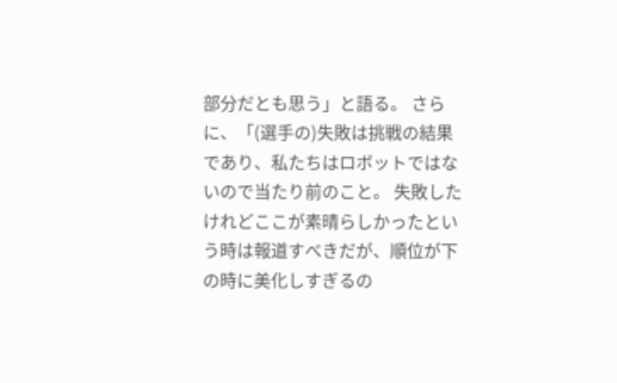部分だとも思う」と語る。 さらに、「(選手の)失敗は挑戦の結果であり、私たちはロボットではないので当たり前のこと。 失敗したけれどここが素晴らしかったという時は報道すべきだが、順位が下の時に美化しすぎるの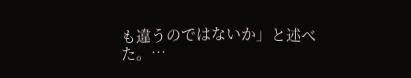も違うのではないか」と述べた。…